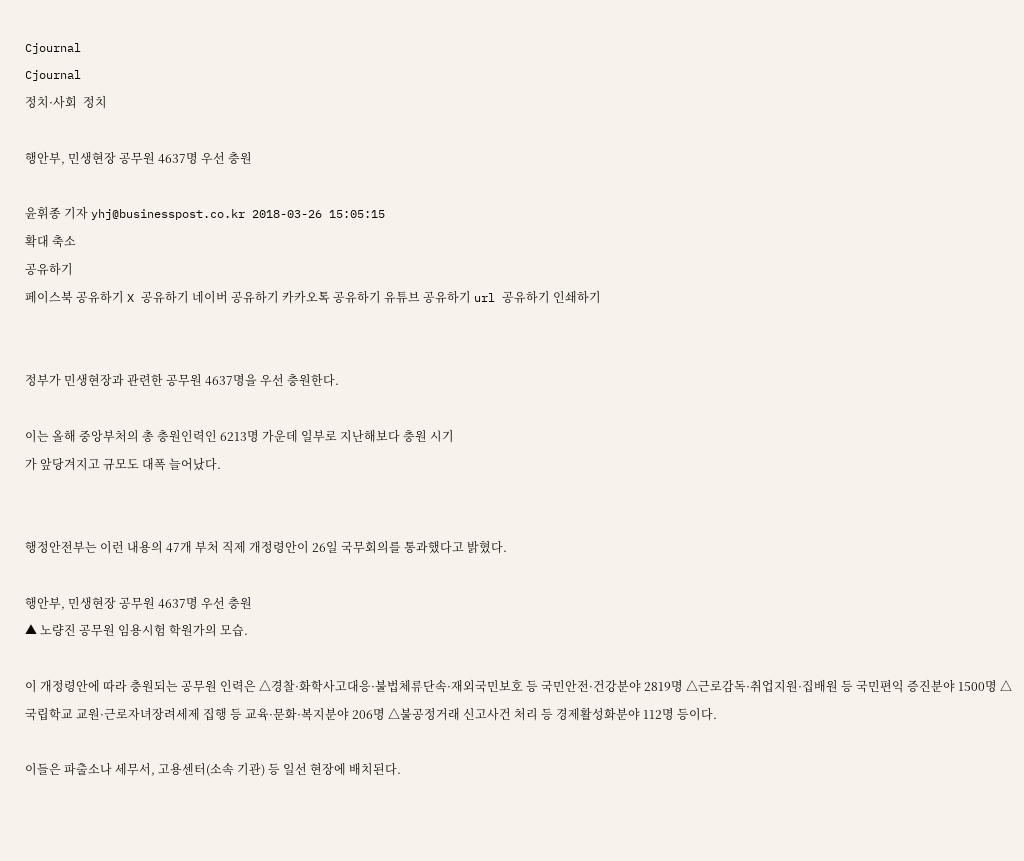Cjournal
Cjournal
정치·사회  정치

행안부, 민생현장 공무원 4637명 우선 충원

윤휘종 기자 yhj@businesspost.co.kr 2018-03-26 15:05:15
확대 축소
공유하기
페이스북 공유하기 X 공유하기 네이버 공유하기 카카오톡 공유하기 유튜브 공유하기 url 공유하기 인쇄하기


정부가 민생현장과 관련한 공무원 4637명을 우선 충원한다.

이는 올해 중앙부처의 총 충원인력인 6213명 가운데 일부로 지난해보다 충원 시기
가 앞당겨지고 규모도 대폭 늘어났다.


행정안전부는 이런 내용의 47개 부처 직제 개정령안이 26일 국무회의를 통과했다고 밝혔다.

행안부, 민생현장 공무원 4637명 우선 충원
▲ 노량진 공무원 임용시험 학원가의 모습.

이 개정령안에 따라 충원되는 공무원 인력은 △경찰·화학사고대응·불법체류단속·재외국민보호 등 국민안전·건강분야 2819명 △근로감독·취업지원·집배원 등 국민편익 증진분야 1500명 △국립학교 교원·근로자녀장려세제 집행 등 교육·문화·복지분야 206명 △불공정거래 신고사건 처리 등 경제활성화분야 112명 등이다.

이들은 파출소나 세무서, 고용센터(소속 기관) 등 일선 현장에 배치된다.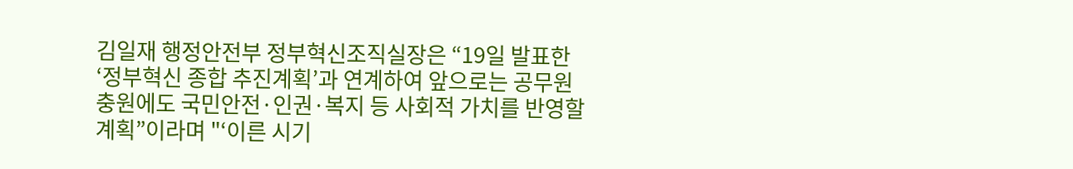김일재 행정안전부 정부혁신조직실장은 “19일 발표한 ‘정부혁신 종합 추진계획’과 연계하여 앞으로는 공무원 충원에도 국민안전·인권·복지 등 사회적 가치를 반영할 계획”이라며 "‘이른 시기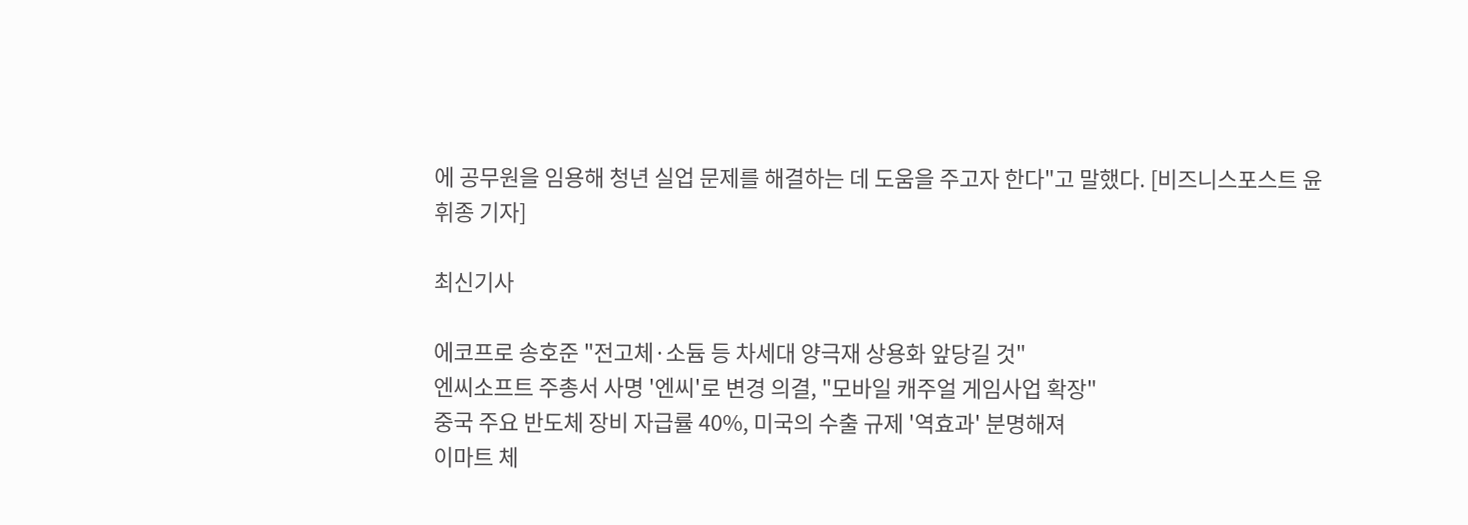에 공무원을 임용해 청년 실업 문제를 해결하는 데 도움을 주고자 한다"고 말했다. [비즈니스포스트 윤휘종 기자]

최신기사

에코프로 송호준 "전고체·소듐 등 차세대 양극재 상용화 앞당길 것"
엔씨소프트 주총서 사명 '엔씨'로 변경 의결, "모바일 캐주얼 게임사업 확장"
중국 주요 반도체 장비 자급률 40%, 미국의 수출 규제 '역효과' 분명해져
이마트 체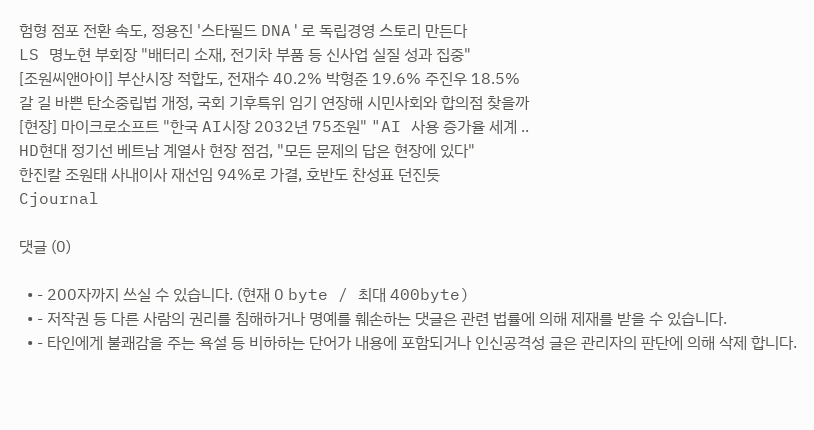험형 점포 전환 속도, 정용진 '스타필드 DNA'로 독립경영 스토리 만든다
LS 명노현 부회장 "배터리 소재, 전기차 부품 등 신사업 실질 성과 집중"
[조원씨앤아이] 부산시장 적합도, 전재수 40.2% 박형준 19.6% 주진우 18.5%
갈 길 바쁜 탄소중립법 개정, 국회 기후특위 임기 연장해 시민사회와 합의점 찾을까
[현장] 마이크로소프트 "한국 AI시장 2032년 75조원" "AI 사용 증가율 세계 ..
HD현대 정기선 베트남 계열사 현장 점검, "모든 문제의 답은 현장에 있다"
한진칼 조원태 사내이사 재선임 94%로 가결, 호반도 찬성표 던진듯
Cjournal

댓글 (0)

  • - 200자까지 쓰실 수 있습니다. (현재 0 byte / 최대 400byte)
  • - 저작권 등 다른 사람의 권리를 침해하거나 명예를 훼손하는 댓글은 관련 법률에 의해 제재를 받을 수 있습니다.
  • - 타인에게 불쾌감을 주는 욕설 등 비하하는 단어가 내용에 포함되거나 인신공격성 글은 관리자의 판단에 의해 삭제 합니다.